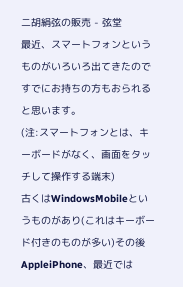二胡絹弦の販売 - 弦堂
最近、スマートフォンというものがいろいろ出てきたのですでにお持ちの方もおられると思います。
(注:スマートフォンとは、キーボードがなく、画面をタッチして操作する端末)
古くはWindowsMobileというものがあり(これはキーボード付きのものが多い)その後AppleiPhone、最近では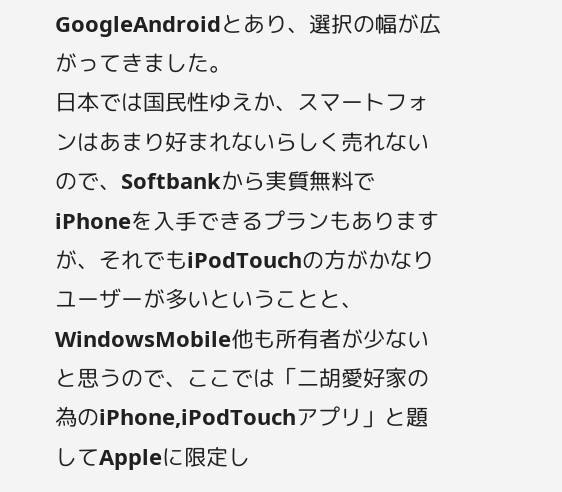GoogleAndroidとあり、選択の幅が広がってきました。
日本では国民性ゆえか、スマートフォンはあまり好まれないらしく売れないので、Softbankから実質無料でiPhoneを入手できるプランもありますが、それでもiPodTouchの方がかなりユーザーが多いということと、WindowsMobile他も所有者が少ないと思うので、ここでは「二胡愛好家の為のiPhone,iPodTouchアプリ」と題してAppleに限定し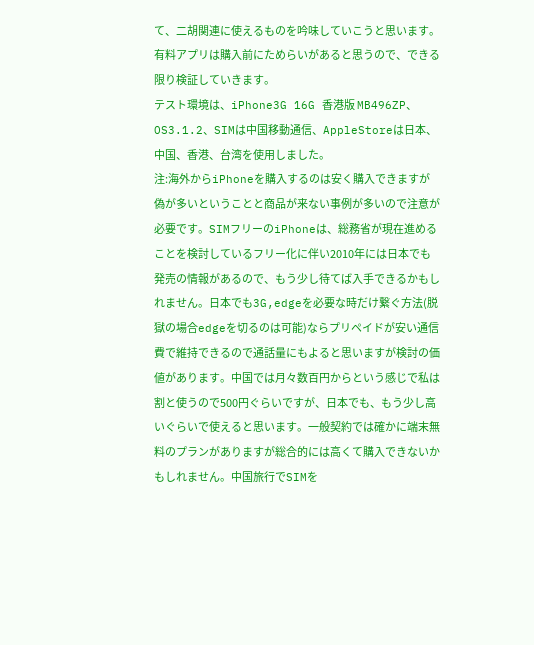て、二胡関連に使えるものを吟味していこうと思います。
有料アプリは購入前にためらいがあると思うので、できる限り検証していきます。
テスト環境は、iPhone3G 16G 香港版 MB496ZP、OS3.1.2、SIMは中国移動通信、AppleStoreは日本、中国、香港、台湾を使用しました。
注:海外からiPhoneを購入するのは安く購入できますが偽が多いということと商品が来ない事例が多いので注意が必要です。SIMフリーのiPhoneは、総務省が現在進めることを検討しているフリー化に伴い2010年には日本でも発売の情報があるので、もう少し待てば入手できるかもしれません。日本でも3G,edgeを必要な時だけ繋ぐ方法(脱獄の場合edgeを切るのは可能)ならプリペイドが安い通信費で維持できるので通話量にもよると思いますが検討の価値があります。中国では月々数百円からという感じで私は割と使うので500円ぐらいですが、日本でも、もう少し高いぐらいで使えると思います。一般契約では確かに端末無料のプランがありますが総合的には高くて購入できないかもしれません。中国旅行でSIMを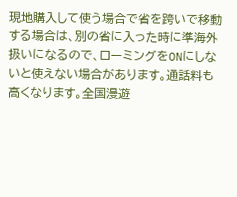現地購入して使う場合で省を跨いで移動する場合は、別の省に入った時に準海外扱いになるので、ローミングをONにしないと使えない場合があります。通話料も高くなります。全国漫遊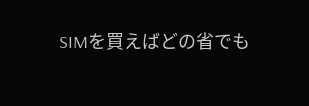SIMを買えばどの省でも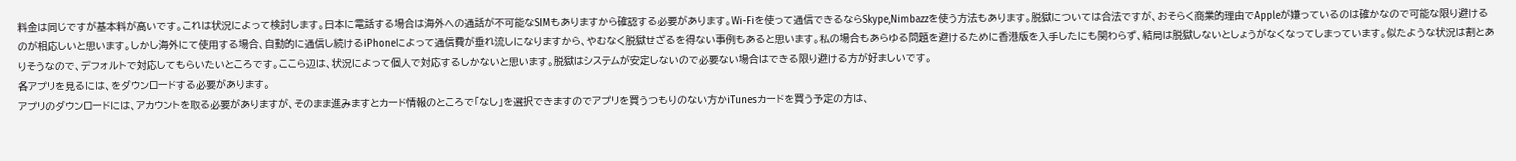料金は同じですが基本料が高いです。これは状況によって検討します。日本に電話する場合は海外への通話が不可能なSIMもありますから確認する必要があります。Wi-Fiを使って通信できるならSkype,Nimbazzを使う方法もあります。脱獄については合法ですが、おそらく商業的理由でAppleが嫌っているのは確かなので可能な限り避けるのが相応しいと思います。しかし海外にて使用する場合、自動的に通信し続けるiPhoneによって通信費が垂れ流しになりますから、やむなく脱獄せざるを得ない事例もあると思います。私の場合もあらゆる問題を避けるために香港版を入手したにも関わらず、結局は脱獄しないとしょうがなくなってしまっています。似たような状況は割とありそうなので、デフォルトで対応してもらいたいところです。ここら辺は、状況によって個人で対応するしかないと思います。脱獄はシステムが安定しないので必要ない場合はできる限り避ける方が好ましいです。
各アプリを見るには、をダウンロードする必要があります。
アプリのダウンロードには、アカウントを取る必要がありますが、そのまま進みますとカード情報のところで「なし」を選択できますのでアプリを買うつもりのない方かiTunesカードを買う予定の方は、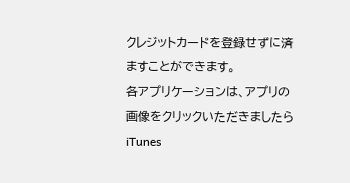クレジットカードを登録せずに済ますことができます。
各アプリケーションは、アプリの画像をクリックいただきましたらiTunes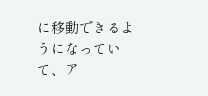に移動できるようになっていて、ア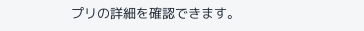プリの詳細を確認できます。